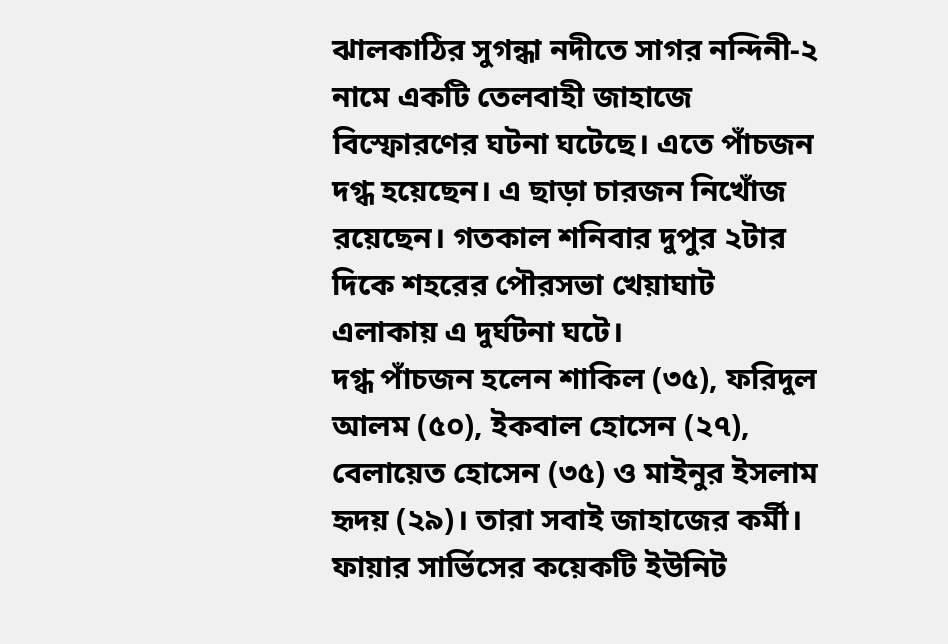ঝালকাঠির সুগন্ধা নদীতে সাগর নন্দিনী-২ নামে একটি তেলবাহী জাহাজে বিস্ফোরণের ঘটনা ঘটেছে। এতে পাঁচজন দগ্ধ হয়েছেন। এ ছাড়া চারজন নিখোঁজ রয়েছেন। গতকাল শনিবার দুপুর ২টার দিকে শহরের পৌরসভা খেয়াঘাট এলাকায় এ দুর্ঘটনা ঘটে।
দগ্ধ পাঁচজন হলেন শাকিল (৩৫), ফরিদুল আলম (৫০), ইকবাল হোসেন (২৭), বেলায়েত হোসেন (৩৫) ও মাইনুর ইসলাম হৃদয় (২৯)। তারা সবাই জাহাজের কর্মী।
ফায়ার সার্ভিসের কয়েকটি ইউনিট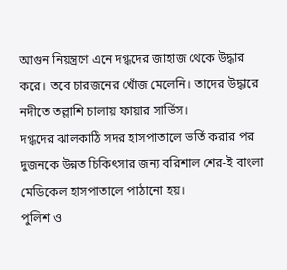আগুন নিয়ন্ত্রণে এনে দগ্ধদের জাহাজ থেকে উদ্ধার করে। তবে চারজনের খোঁজ মেলেনি। তাদের উদ্ধারে নদীতে তল্লাশি চালায় ফায়ার সার্ভিস।
দগ্ধদের ঝালকাঠি সদর হাসপাতালে ভর্তি করার পর দুজনকে উন্নত চিকিৎসার জন্য বরিশাল শের-ই বাংলা মেডিকেল হাসপাতালে পাঠানো হয়।
পুলিশ ও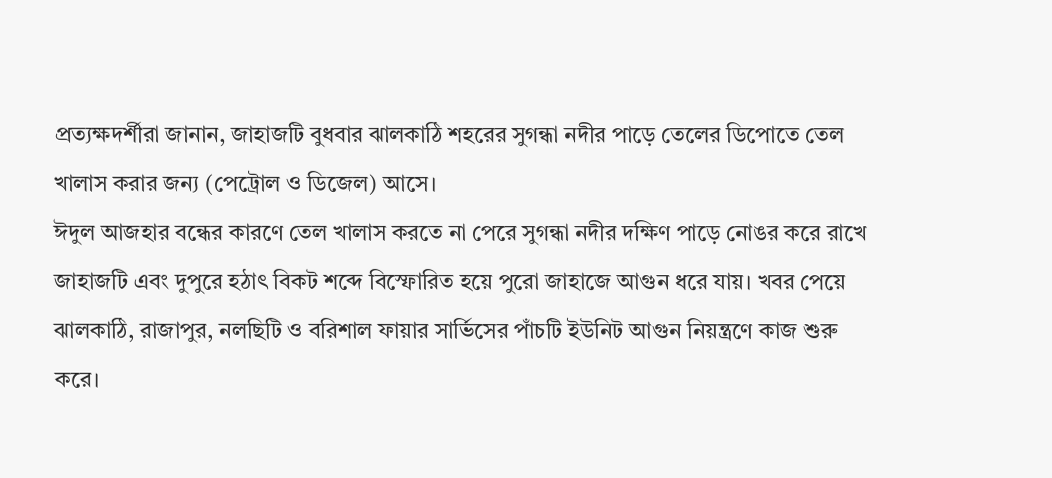প্রত্যক্ষদর্শীরা জানান, জাহাজটি বুধবার ঝালকাঠি শহরের সুগন্ধা নদীর পাড়ে তেলের ডিপোতে তেল খালাস করার জন্য (পেট্রোল ও ডিজেল) আসে।
ঈদুল আজহার বন্ধের কারণে তেল খালাস করতে না পেরে সুগন্ধা নদীর দক্ষিণ পাড়ে নোঙর করে রাখে জাহাজটি এবং দুপুরে হঠাৎ বিকট শব্দে বিস্ফোরিত হয়ে পুরো জাহাজে আগুন ধরে যায়। খবর পেয়ে ঝালকাঠি, রাজাপুর, নলছিটি ও বরিশাল ফায়ার সার্ভিসের পাঁচটি ইউনিট আগুন নিয়ন্ত্রণে কাজ শুরু করে।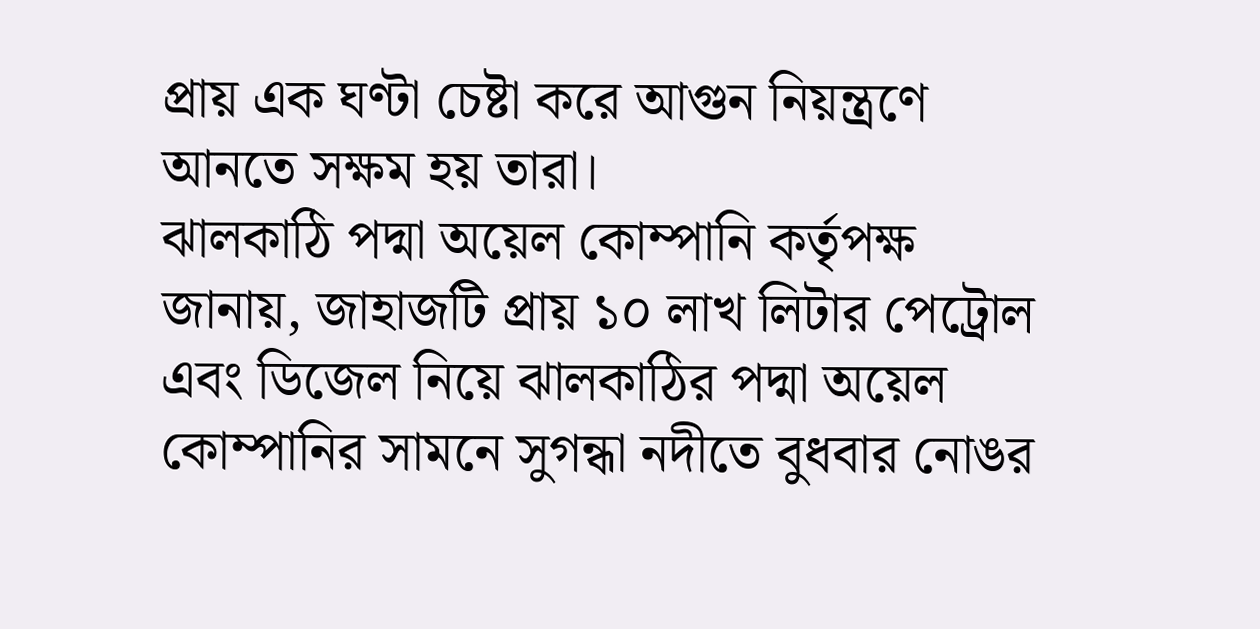প্রায় এক ঘণ্টা চেষ্টা করে আগুন নিয়ন্ত্রণে আনতে সক্ষম হয় তারা।
ঝালকাঠি পদ্মা অয়েল কোম্পানি কর্তৃপক্ষ জানায়, জাহাজটি প্রায় ১০ লাখ লিটার পেট্রোল এবং ডিজেল নিয়ে ঝালকাঠির পদ্মা অয়েল কোম্পানির সামনে সুগন্ধা নদীতে বুধবার নোঙর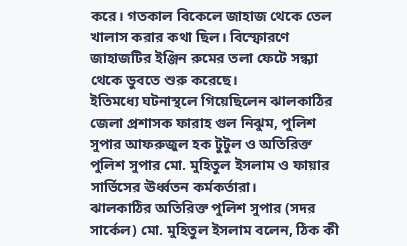করে। গতকাল বিকেলে জাহাজ থেকে তেল খালাস করার কথা ছিল। বিস্ফোরণে জাহাজটির ইঞ্জিন রুমের তলা ফেটে সন্ধ্যা থেকে ডুবতে শুরু করেছে।
ইতিমধ্যে ঘটনাস্থলে গিয়েছিলেন ঝালকাঠির জেলা প্রশাসক ফারাহ গুল নিঝুম, পুলিশ সুপার আফরুজুল হক টুটুল ও অতিরিক্ত পুলিশ সুপার মো. মুহিতুল ইসলাম ও ফায়ার সার্ভিসের ঊর্ধ্বতন কর্মকর্তারা।
ঝালকাঠির অতিরিক্ত পুলিশ সুপার (সদর সার্কেল) মো. মুহিতুল ইসলাম বলেন, ঠিক কী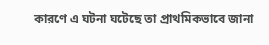কারণে এ ঘটনা ঘটেছে তা প্রাথমিকভাবে জানা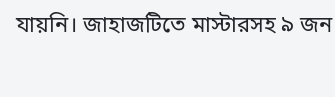যায়নি। জাহাজটিতে মাস্টারসহ ৯ জন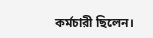কর্মচারী ছিলেন।